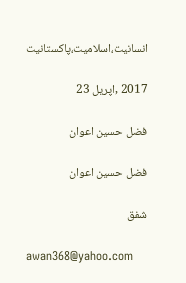انسانیت،اسلامیت،پاکستانیت

2017 ,اپریل 23

فضل حسین اعوان

فضل حسین اعوان

شفق

awan368@yahoo.com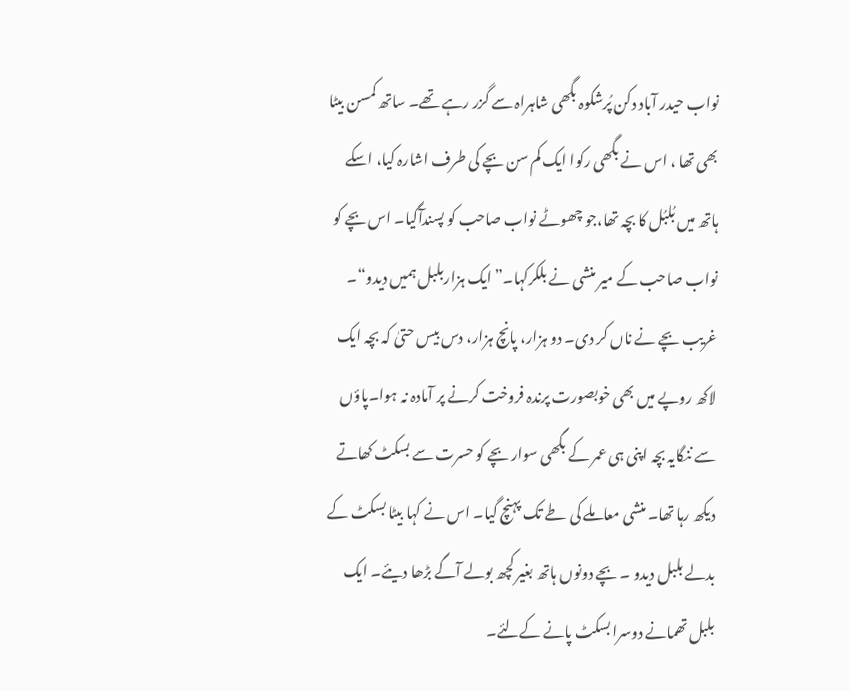نواب حیدر آباد دکن پُرشکوہ بگھی شاہراہ سے گزر رہے تھے۔ ساتھ کمسن بیٹا بھی تھا ، اس نے بگھی رکوا ایک کم سن بچے کی طرف اشارہ کیا، اسکے ہاتھ میں بُلبُل کا بچہ تھا،جو چھوٹے نواب صاحب کو پسندآگیا۔ اس بچے کو نواب صاحب کے میر منشی نے بلکرکہا۔”ایک ہزاربلبل ہمیں دیدو“۔ غریب بچے نے ناں کر دی۔ دو ہزار، پانچ ہزار، دس بیس حتیٰ کہ بچہ ایک لاکھ روپے میں بھی خوبصورت پرندہ فروخت کرنے پر آمادہ نہ ہوا۔پاؤں سے ننگایہ بچہ اپنی ہی عمر کے بگھی سوار بچے کو حسرت سے بسکٹ کھاتے دیکھ رہا تھا۔ منشی معاملے کی طے تک پہنچ گیا۔ اس نے کہا بیٹا بسکٹ کے بدلے بلبل دیدو ۔ بچے دونوں ہاتھ بغیر کچھ بولے آگے بڑھا دیئے۔ ایک بلبل تھمانے دوسرا بسکٹ پانے کےلئے۔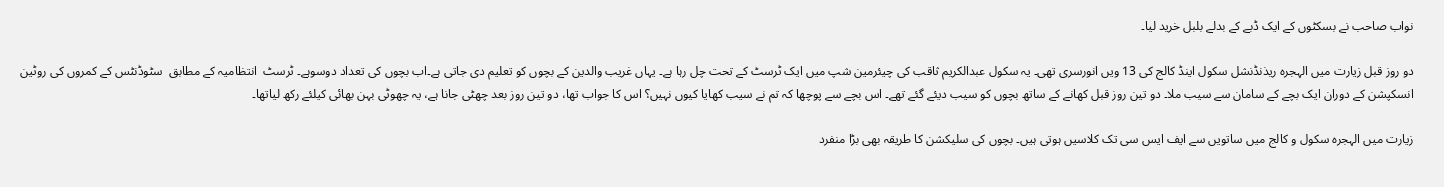نواب صاحب نے بسکٹوں کے ایک ڈبے کے بدلے بلبل خرید لیا۔

دو روز قبل زیارت میں الہجرہ ریذنڈنشل سکول اینڈ کالج کی 13 ویں انورسری تھی۔ یہ سکول عبدالکریم ثاقب کی چیئرمین شپ میں ایک ٹرسٹ کے تحت چل رہا ہے۔ یہاں غریب والدین کے بچوں کو تعلیم دی جاتی ہے۔اب بچوں کی تعداد دوسوہے۔ ٹرسٹ  انتظامیہ کے مطابق  سٹوڈنٹس کے کمروں کی روٹین انسکپشن کے دوران ایک بچے کے سامان سے سیب ملا۔ دو تین روز قبل کھانے کے ساتھ بچوں کو سیب دیئے گئے تھے۔ اس بچے سے پوچھا کہ تم نے سیب کھایا کیوں نہیں؟ اس کا جواب تھا، دو تین روز بعد چھٹی جانا ہے، یہ چھوٹی بہن بھائی کیلئے رکھ لیاتھا۔

زیارت میں الہجرہ سکول و کالج میں ساتویں سے ایف ایس سی تک کلاسیں ہوتی ہیں۔ بچوں کی سلیکشن کا طریقہ بھی بڑا منفرد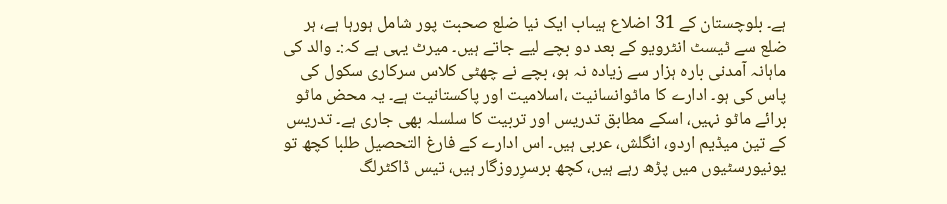ہے۔ بلوچستان کے 31 اضلاع ہیںاب ایک نیا ضلع صحبت پور شامل ہورہا ہے، ہر ضلع سے ٹیسٹ انٹرویو کے بعد دو بچے لیے جاتے ہیں۔ میرٹ یہی ہے کہ:۔ والد کی ماہانہ آمدنی بارہ ہزار سے زیادہ نہ ہو، بچے نے چھٹی کلاس سرکاری سکول کی پاس کی ہو۔ ادارے کا ماٹوانسانیت ،اسلامیت اور پاکستانیت ہے۔ یہ محض ماٹو برائے ماٹو نہیں، اسکے مطابق تدریس اور تربیت کا سلسلہ بھی جاری ہے۔ تدریس کے تین میڈیم اردو، انگلش، عربی ہیں۔ اس ادارے کے فارغ التحصیل طلبا کچھ تو یونیورسٹیوں میں پڑھ رہے ہیں، کچھ برسرِروزگار ہیں، تیس ڈاکٹرلگ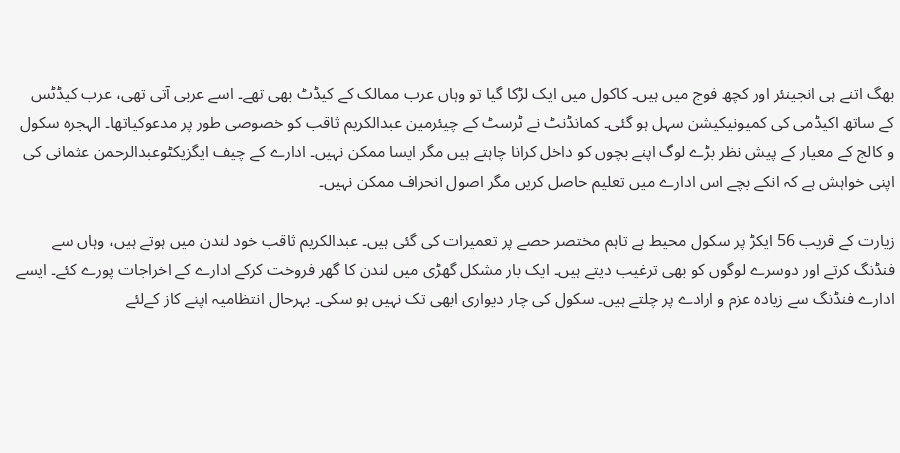بھگ اتنے ہی انجینئر اور کچھ فوج میں ہیں۔ کاکول میں ایک لڑکا گیا تو وہاں عرب ممالک کے کیڈٹ بھی تھے۔ اسے عربی آتی تھی، عرب کیڈٹس کے ساتھ اکیڈمی کی کمیونیکیشن سہل ہو گئی۔ کمانڈنٹ نے ٹرسٹ کے چیئرمین عبدالکریم ثاقب کو خصوصی طور پر مدعوکیاتھا۔ الہجرہ سکول و کالج کے معیار کے پیش نظر بڑے لوگ اپنے بچوں کو داخل کرانا چاہتے ہیں مگر ایسا ممکن نہیں۔ ادارے کے چیف ایگزیکٹوعبدالرحمن عثمانی کی اپنی خواہش ہے کہ انکے بچے اس ادارے میں تعلیم حاصل کریں مگر اصول انحراف ممکن نہیں۔

زیارت کے قریب 56 ایکڑ پر سکول محیط ہے تاہم مختصر حصے پر تعمیرات کی گئی ہیں۔ عبدالکریم ثاقب خود لندن میں ہوتے ہیں، وہاں سے فنڈنگ کرتے اور دوسرے لوگوں کو بھی ترغیب دیتے ہیں۔ ایک بار مشکل گھڑی میں لندن کا گھر فروخت کرکے ادارے کے اخراجات پورے کئے۔ ایسے ادارے فنڈنگ سے زیادہ عزم و ارادے پر چلتے ہیں۔ سکول کی چار دیواری ابھی تک نہیں ہو سکی۔ بہرحال انتظامیہ اپنے کاز کےلئے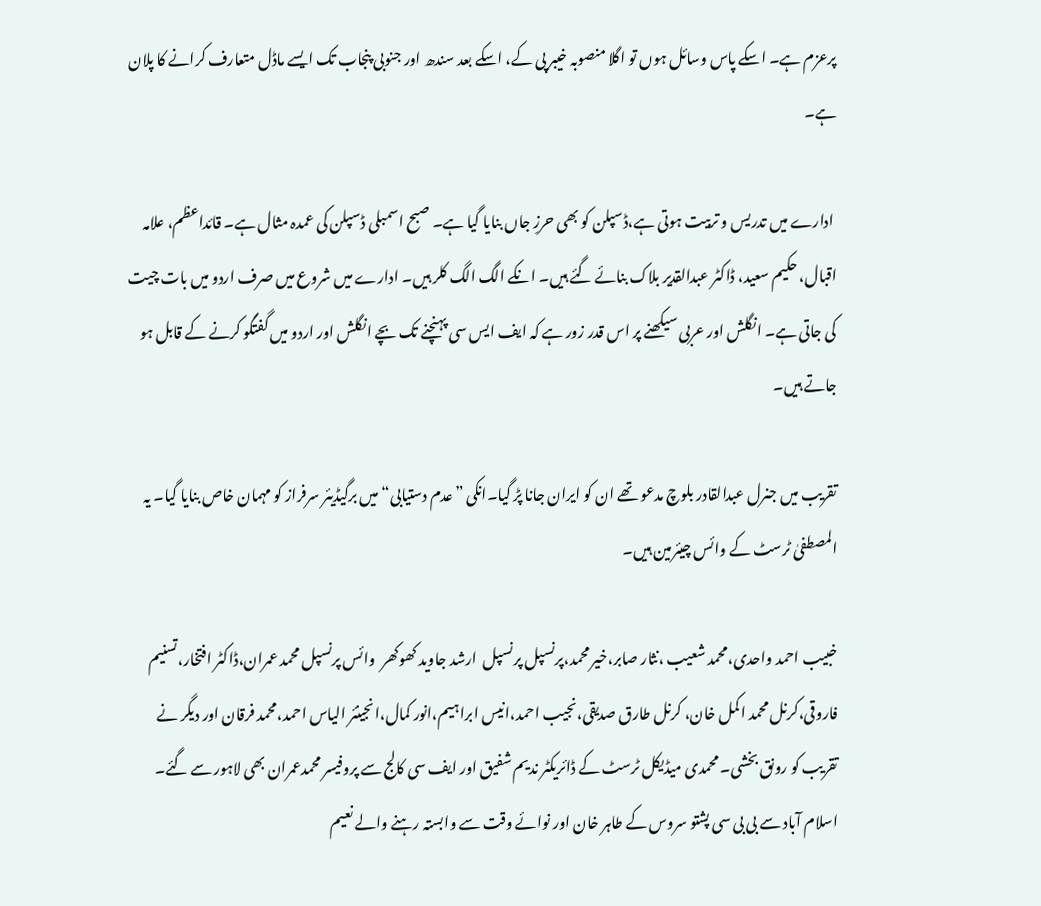پرعزم ہے۔ اسکے پاس وسائل ہوں تو اگلا منصوبہ خیبر پی کے، اسکے بعد سندھ اور جنوبی پنجاب تک ایسے ماڈل متعارف کرانے کا پلان ہے۔

 ادارے میں تدریس و تربیت ہوتی ہے،ڈسپلن کو بھی حرزِ جاں بنایا گیا ہے۔ صبح اسمبلی ڈسپلن کی عمدہ مثال ہے۔ قائداعظم، علامہ اقبال، حکیم سعید، ڈاکٹر عبدالقدیر بلاک بنائے گئے ہیں۔ انکے الگ الگ کلر ہیں۔ ادارے میں شروع میں صرف اردو میں بات چیت کی جاتی ہے۔ انگلش اور عربی سیکھنے پر اس قدر زور ہے کہ ایف ایس سی پہنچنے تک بچے انگلش اور اردو میں گفتگو کرنے کے قابل ہو جاتے ہیں۔

تقریب میں جنرل عبدالقادر بلوچ مدعو تھے ان کو ایران جانا پڑ گیا۔انکی ”عدم دستیابی“میں برگیڈیئر سرفراز کو مہمان خاص بنایا گیا۔ یہ المصطفیٰ ٹرسٹ کے وائس چیئرمین ہیں۔

خبیب احمد واحدی،محمد شعیب ،نثار صابر،خیر محمد،پرنسپل پرنسپل  ارشد جاوید کھوکھر  وائس پرنسپل محمد عمران،ڈاکٹر افتخار،تسنیم فاروقی،کرنل محمد اکمل خان، کرنل طارق صدیقی،نجیب احمد،انیس ابراہیم،انور کمال،انجینئر الیاس احمد،محمد فرقان اور دیگر نے تقریب کو رونق بخشی۔ محمدی میڈیکل ٹرسٹ کے ڈائریکٹر ندیم شفیق اور ایف سی کالج سے پروفیسر محمدعمران بھی لاہور سے گئے۔ اسلام آباد سے بی بی سی پشتو سروس کے طاہر خان اور نوائے وقت سے وابستہ رہنے والے نعیم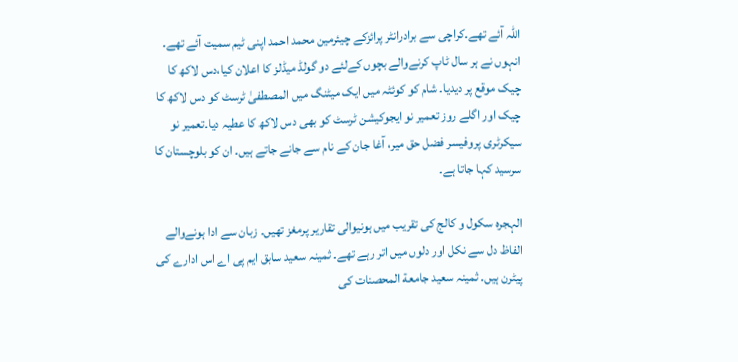اللہ آئے تھے۔کراچی سے برادرانٹر پرائزکے چیئرمین محمد احمد اپنی ٹیم سمیت آئے تھے۔ انہوں نے ہر سال ٹاپ کرنےوالے بچوں کےلئے دو گولڈ میڈلز کا اعلان کیا،دس لاکھ کا چیک موقع پر دیدیا۔ شام کو کوئٹہ میں ایک میٹنگ میں المصطفیٰ ٹرسٹ کو دس لاکھ کا چیک اور اگلے روز تعمیر نو ایجوکیشن ٹرسٹ کو بھی دس لاکھ کا عطیہ دیا۔تعمیر نو سیکرٹری پروفیسر فضل حق میر، آغا جان کے نام سے جانے جاتے ہیں۔ ان کو بلوچستان کا سرسید کہا جاتا ہے۔

الہجرہ سکول و کالج کی تقریب میں ہونیوالی تقاریر پرمغز تھیں۔ زبان سے ادا ہونےوالے الفاظ دل سے نکل اور دلوں میں اتر رہے تھے۔ ثمینہ سعید سابق ایم پی اے اس ادارے کی پیٹرن ہیں۔ ثمینہ سعید جامعة المحصنات کی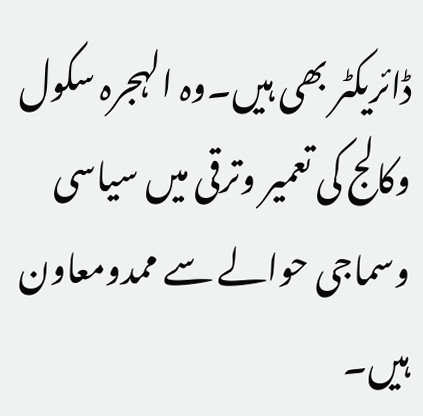ڈائریکٹر بھی ہیں۔وہ الہجرہ سکول وکالج کی تعمیر وترقی میں سیاسی وسماجی حوالے سے ممدومعاون ہیں۔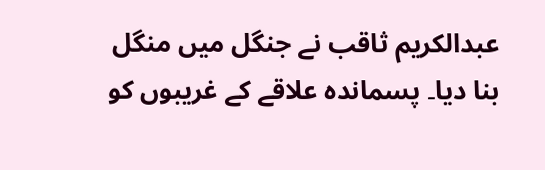عبدالکریم ثاقب نے جنگل میں منگل بنا دیا۔ پسماندہ علاقے کے غریبوں کو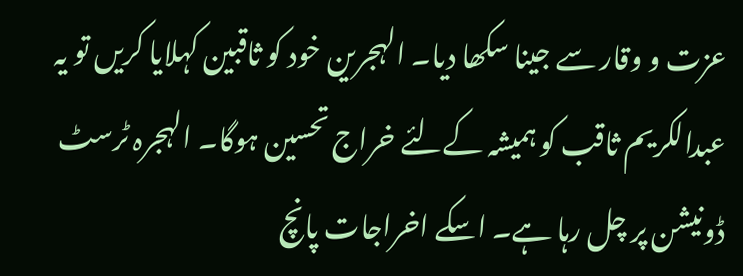عزت و وقار سے جینا سکھا دیا۔ الہجرین خود کو ثاقبین کہلایا کریں تو یہ عبدالکریم ثاقب کو ہمیشہ کےلئے خراج تحسین ہوگا۔ الہجرہ ٹرسٹ ڈونیشن پر چل رہا ہے۔ اسکے اخراجات پانچ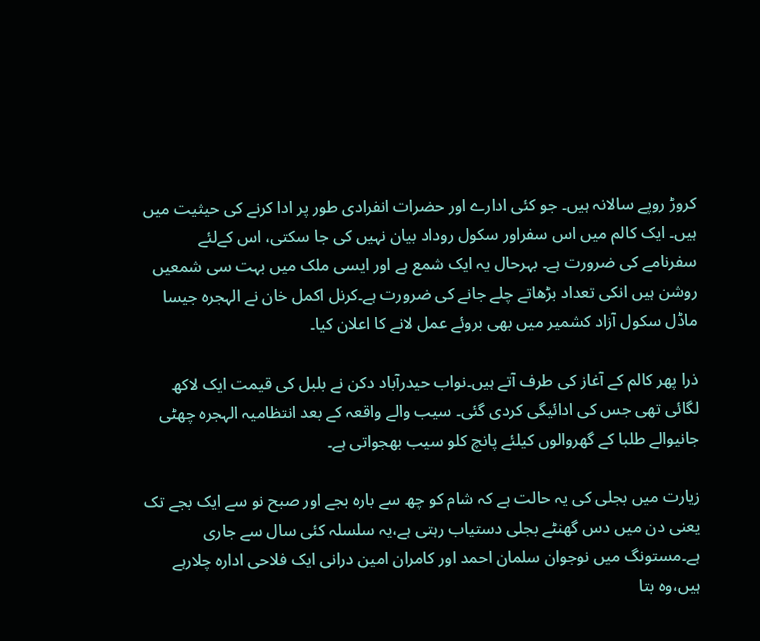کروڑ روپے سالانہ ہیں۔ جو کئی ادارے اور حضرات انفرادی طور پر ادا کرنے کی حیثیت میں ہیں۔ ایک کالم میں اس سفراور سکول روداد بیان نہیں کی جا سکتی، اس کےلئے سفرنامے کی ضرورت ہے۔ بہرحال یہ ایک شمع ہے اور ایسی ملک میں بہت سی شمعیں روشن ہیں انکی تعداد بڑھاتے چلے جانے کی ضرورت ہے۔کرنل اکمل خان نے الہجرہ جیسا ماڈل سکول آزاد کشمیر میں بھی بروئے عمل لانے کا اعلان کیا۔

ذرا پھر کالم کے آغاز کی طرف آتے ہیں۔نواب حیدرآباد دکن نے بلبل کی قیمت ایک لاکھ لگائی تھی جس کی ادائیگی کردی گئی۔ سیب والے واقعہ کے بعد انتظامیہ الہجرہ چھٹی جانیوالے طلبا کے گھروالوں کیلئے پانچ کلو سیب بھجواتی ہے۔

زیارت میں بجلی کی یہ حالت ہے کہ شام کو چھ سے بارہ بجے اور صبح نو سے ایک بجے تک یعنی دن میں دس گھنٹے بجلی دستیاب رہتی ہے،یہ سلسلہ کئی سال سے جاری ہے۔مستونگ میں نوجوان سلمان احمد اور کامران امین درانی ایک فلاحی ادارہ چلارہے ہیں،وہ بتا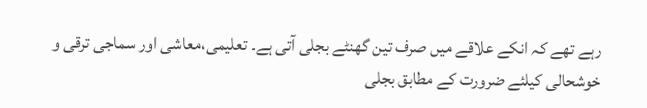رہے تھے کہ انکے علاقے میں صرف تین گھنٹے بجلی آتی ہے۔ تعلیمی،معاشی اور سماجی ترقی و خوشحالی کیلئے ضرورت کے مطابق بجلی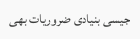جیسی بنیادی ضروریات بھی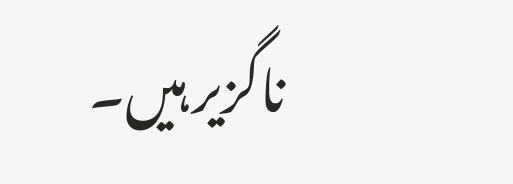ناگزیر ہیں۔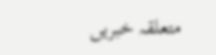متعلقہ خبریں